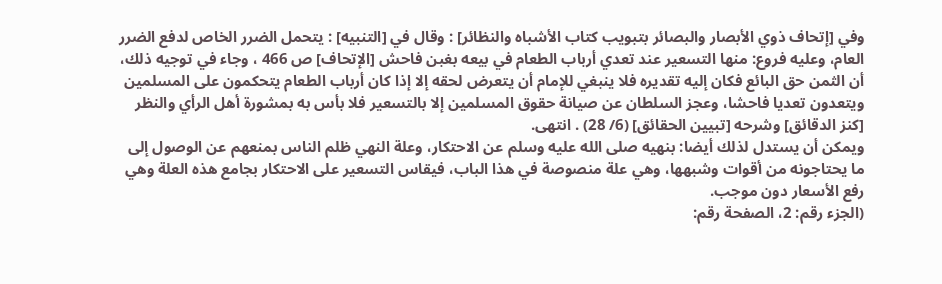وفي [إتحاف ذوي الأبصار والبصائر بتبويب كتاب الأشباه والنظائر] : وقال في [التنبيه] : يتحمل الضرر الخاص لدفع الضرر العام، وعليه فروع: منها التسعير عند تعدي أرباب الطعام في بيعه بغبن فاحش [الإتحاف] ص 466 ، وجاء في توجيه ذلك، أن الثمن حق البائع فكان إليه تقديره فلا ينبغي للإمام أن يتعرض لحقه إلا إذا كان أرباب الطعام يتحكمون على المسلمين ويتعدون تعديا فاحشا، وعجز السلطان عن صيانة حقوق المسلمين إلا بالتسعير فلا بأس به بمشورة أهل الرأي والنظر [كنز الدقائق] وشرحه [تبيين الحقائق] (6/ 28) . انتهى.
ويمكن أن يستدل لذلك أيضا: بنهيه صلى الله عليه وسلم عن الاحتكار، وعلة النهي ظلم الناس بمنعهم عن الوصول إلى ما يحتاجونه من أقوات وشبهها، وهي علة منصوصة في هذا الباب، فيقاس التسعير على الاحتكار بجامع هذه العلة وهي رفع الأسعار دون موجب.
(الجزء رقم: 2، الصفحة رقم: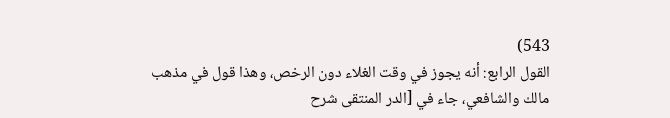543)
القول الرابع: أنه يجوز في وقت الغلاء دون الرخص، وهذا قول في مذهب مالك والشافعي، جاء في [الدر المنتقى شرح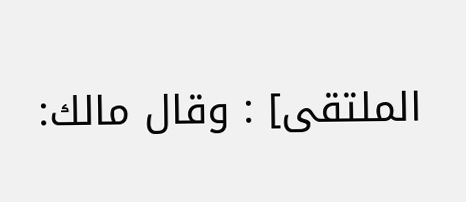الملتقى] : وقال مالك: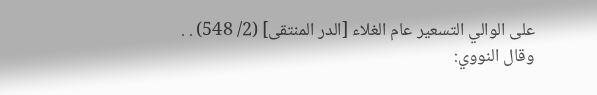على الوالي التسعير عام الغلاء [الدر المنتقى] (2/ 548) . .
وقال النووي: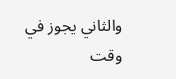والثاني يجوز في وقت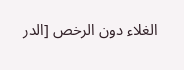الغلاء دون الرخص [الدر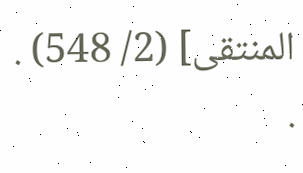المنتقى] (2/ 548) . .